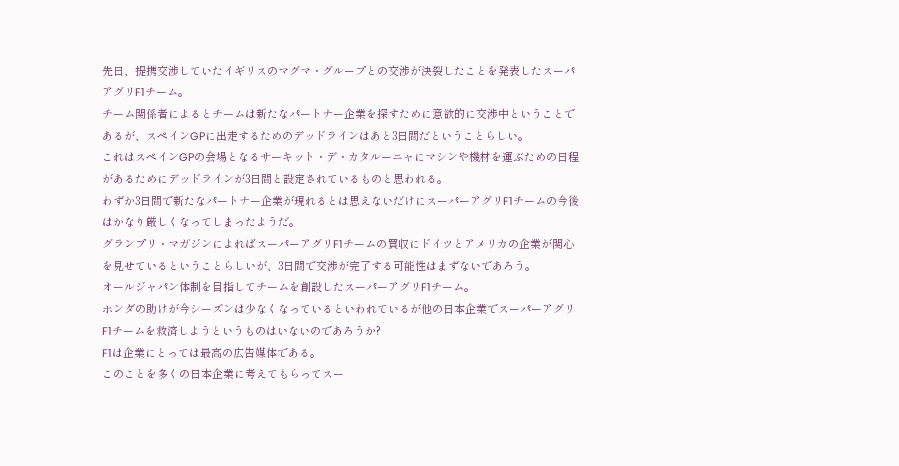先日、提携交渉していたイギリスのマグマ・グループとの交渉が決裂したことを発表したスーパアグリF1チーム。
チーム関係者によるとチームは新たなパートナー企業を探すために意欲的に交渉中ということであるが、スペインGPに出走するためのデッドラインはあと3日間だということらしい。
これはスペインGPの会場となるサーキット・デ・カタルーニャにマシンや機材を運ぶための日程があるためにデッドラインが3日間と設定されているものと思われる。
わずか3日間で新たなパートナー企業が現れるとは思えないだけにスーパーアグリF1チームの今後はかなり厳しくなってしまったようだ。
グランプリ・マガジンによればスーパーアグリF1チームの買収にドイツとアメリカの企業が関心を見せているということらしいが、3日間で交渉が完了する可能性はまずないであろう。
オールジャパン体制を目指してチームを創設したスーパーアグリF1チーム。
ホンダの助けが今シーズンは少なくなっているといわれているが他の日本企業でスーパーアグリF1チームを救済しようというものはいないのであろうか?
F1は企業にとっては最高の広告媒体である。
このことを多くの日本企業に考えてもらってスー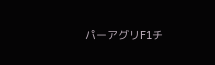パーアグリF1チ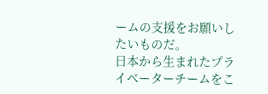ームの支援をお願いしたいものだ。
日本から生まれたプライベーターチームをこ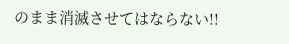のまま消滅させてはならない!!